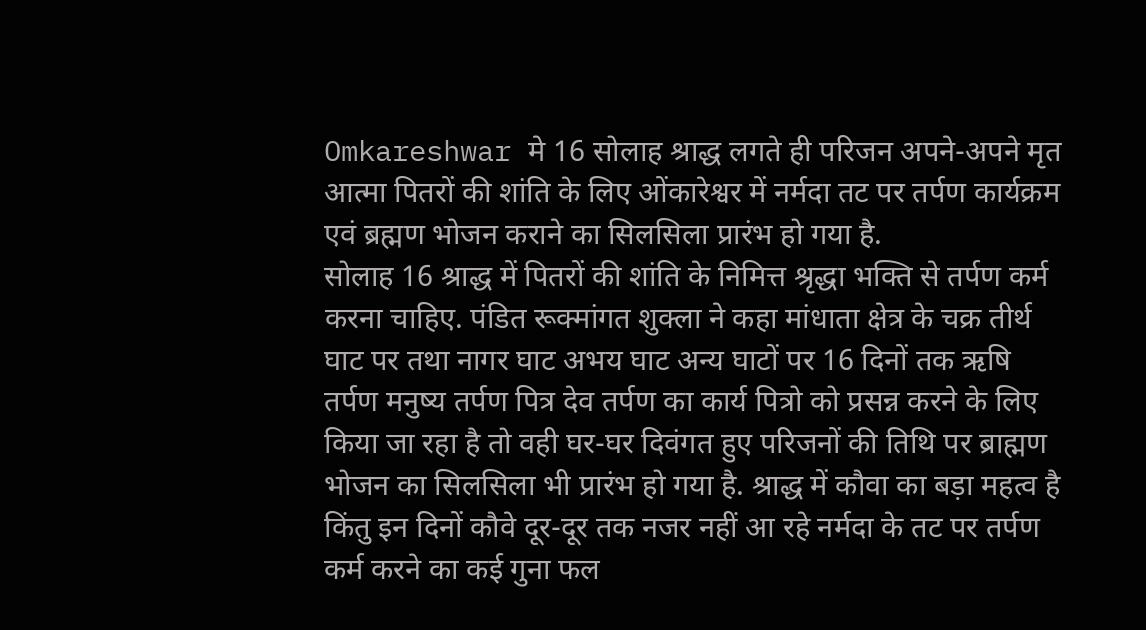Omkareshwar मे 16 सोलाह श्राद्ध लगते ही परिजन अपने-अपने मृत आत्मा पितरों की शांति के लिए ओंकारेश्वर में नर्मदा तट पर तर्पण कार्यक्रम एवं ब्रह्मण भोजन कराने का सिलसिला प्रारंभ हो गया है.
सोलाह 16 श्राद्ध में पितरों की शांति के निमित्त श्रृद्धा भक्ति से तर्पण कर्म करना चाहिए. पंडित रूक्मांगत शुक्ला ने कहा मांधाता क्षेत्र के चक्र तीर्थ घाट पर तथा नागर घाट अभय घाट अन्य घाटों पर 16 दिनों तक ऋषि तर्पण मनुष्य तर्पण पित्र देव तर्पण का कार्य पित्रो को प्रसन्न करने के लिए किया जा रहा है तो वही घर-घर दिवंगत हुए परिजनों की तिथि पर ब्राह्मण भोजन का सिलसिला भी प्रारंभ हो गया है. श्राद्ध में कौवा का बड़ा महत्व है किंतु इन दिनों कौवे दूर-दूर तक नजर नहीं आ रहे नर्मदा के तट पर तर्पण कर्म करने का कई गुना फल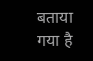बताया गया है